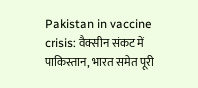Pakistan in vaccine crisis: वैक्सीन संकट में पाकिस्तान, भारत समेत पूरी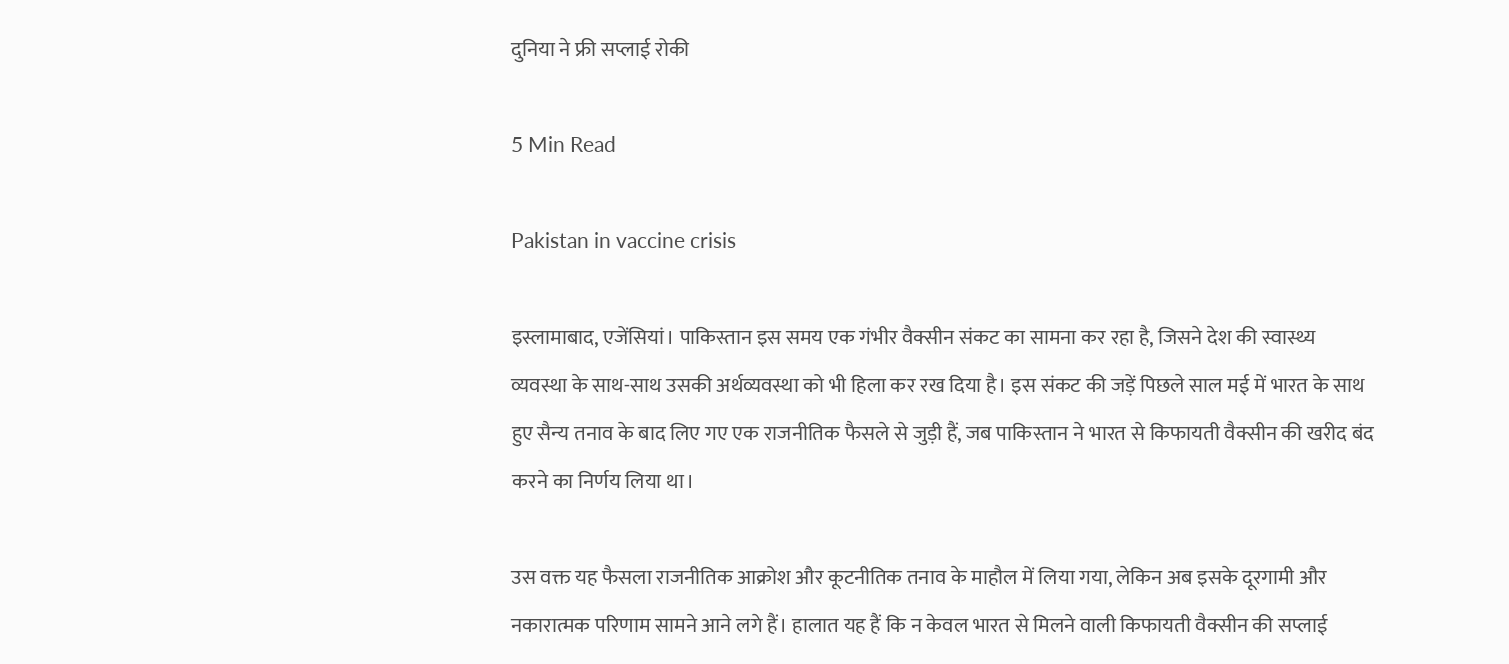दुनिया ने फ्री सप्लाई रोकी

5 Min Read

Pakistan in vaccine crisis

इस्लामाबाद, एजेंसियां। पाकिस्तान इस समय एक गंभीर वैक्सीन संकट का सामना कर रहा है, जिसने देश की स्वास्थ्य व्यवस्था के साथ-साथ उसकी अर्थव्यवस्था को भी हिला कर रख दिया है। इस संकट की जड़ें पिछले साल मई में भारत के साथ हुए सैन्य तनाव के बाद लिए गए एक राजनीतिक फैसले से जुड़ी हैं, जब पाकिस्तान ने भारत से किफायती वैक्सीन की खरीद बंद करने का निर्णय लिया था।

उस वक्त यह फैसला राजनीतिक आक्रोश और कूटनीतिक तनाव के माहौल में लिया गया, लेकिन अब इसके दूरगामी और नकारात्मक परिणाम सामने आने लगे हैं। हालात यह हैं कि न केवल भारत से मिलने वाली किफायती वैक्सीन की सप्लाई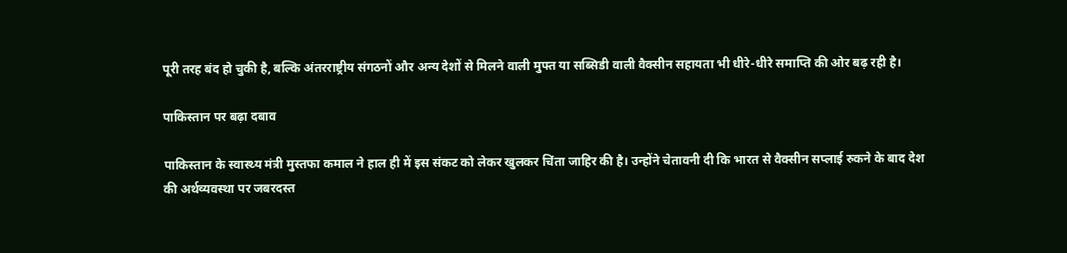पूरी तरह बंद हो चुकी है, बल्कि अंतरराष्ट्रीय संगठनों और अन्य देशों से मिलने वाली मुफ्त या सब्सिडी वाली वैक्सीन सहायता भी धीरे-धीरे समाप्ति की ओर बढ़ रही है।

पाकिस्तान पर बढ़ा दबाव

पाकिस्तान के स्वास्थ्य मंत्री मुस्तफा कमाल ने हाल ही में इस संकट को लेकर खुलकर चिंता जाहिर की है। उन्होंने चेतावनी दी कि भारत से वैक्सीन सप्लाई रुकने के बाद देश की अर्थव्यवस्था पर जबरदस्त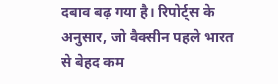दबाव बढ़ गया है। रिपोर्ट्स के अनुसार, जो वैक्सीन पहले भारत से बेहद कम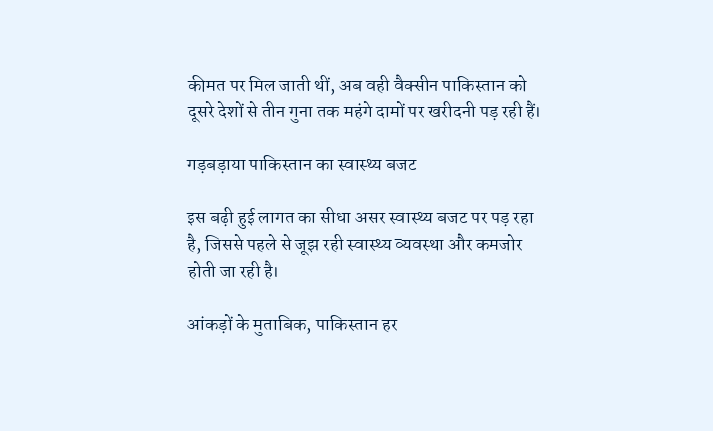कीमत पर मिल जाती थीं, अब वही वैक्सीन पाकिस्तान को दूसरे देशों से तीन गुना तक महंगे दामों पर खरीदनी पड़ रही हैं।

गड़बड़ाया पाकिस्तान का स्वास्थ्य बजट

इस बढ़ी हुई लागत का सीधा असर स्वास्थ्य बजट पर पड़ रहा है, जिससे पहले से जूझ रही स्वास्थ्य व्यवस्था और कमजोर होती जा रही है।

आंकड़ों के मुताबिक, पाकिस्तान हर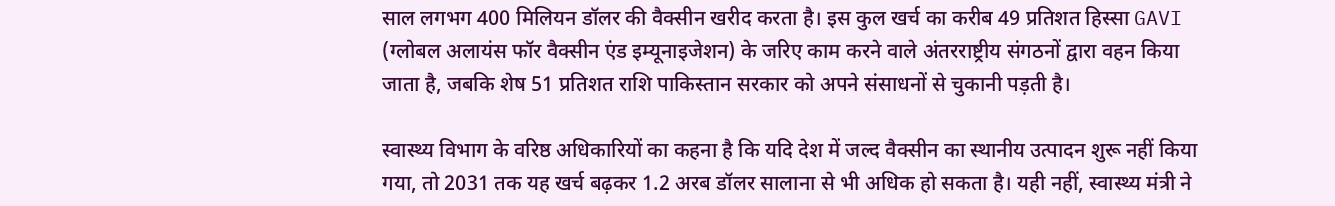साल लगभग 400 मिलियन डॉलर की वैक्सीन खरीद करता है। इस कुल खर्च का करीब 49 प्रतिशत हिस्सा GAVI (ग्लोबल अलायंस फॉर वैक्सीन एंड इम्यूनाइजेशन) के जरिए काम करने वाले अंतरराष्ट्रीय संगठनों द्वारा वहन किया जाता है, जबकि शेष 51 प्रतिशत राशि पाकिस्तान सरकार को अपने संसाधनों से चुकानी पड़ती है।

स्वास्थ्य विभाग के वरिष्ठ अधिकारियों का कहना है कि यदि देश में जल्द वैक्सीन का स्थानीय उत्पादन शुरू नहीं किया गया, तो 2031 तक यह खर्च बढ़कर 1.2 अरब डॉलर सालाना से भी अधिक हो सकता है। यही नहीं, स्वास्थ्य मंत्री ने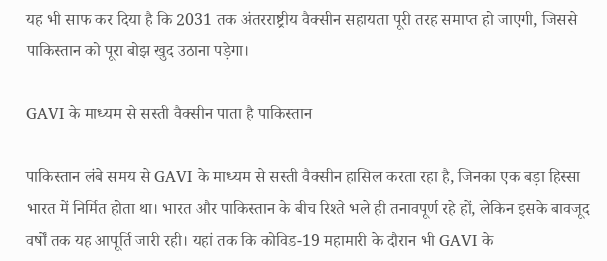यह भी साफ कर दिया है कि 2031 तक अंतरराष्ट्रीय वैक्सीन सहायता पूरी तरह समाप्त हो जाएगी, जिससे पाकिस्तान को पूरा बोझ खुद उठाना पड़ेगा।

GAVI के माध्यम से सस्ती वैक्सीन पाता है पाकिस्तान

पाकिस्तान लंबे समय से GAVI के माध्यम से सस्ती वैक्सीन हासिल करता रहा है, जिनका एक बड़ा हिस्सा भारत में निर्मित होता था। भारत और पाकिस्तान के बीच रिश्ते भले ही तनावपूर्ण रहे हों, लेकिन इसके बावजूद वर्षों तक यह आपूर्ति जारी रही। यहां तक कि कोविड-19 महामारी के दौरान भी GAVI के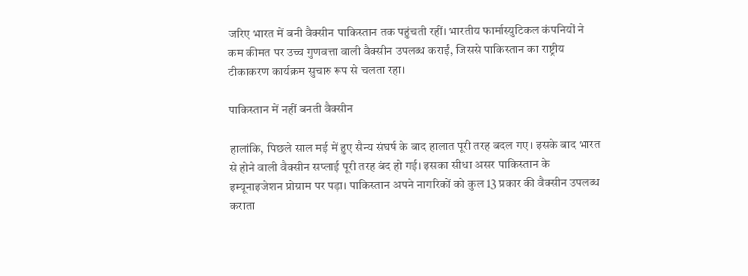जरिए भारत में बनी वैक्सीन पाकिस्तान तक पहुंचती रहीं। भारतीय फार्मास्युटिकल कंपनियों ने कम कीमत पर उच्च गुणवत्ता वाली वैक्सीन उपलब्ध कराईं, जिससे पाकिस्तान का राष्ट्रीय टीकाकरण कार्यक्रम सुचारु रूप से चलता रहा।

पाकिस्तान में नहीं बनती वैक्सीन

हालांकि, पिछले साल मई में हुए सैन्य संघर्ष के बाद हालात पूरी तरह बदल गए। इसके बाद भारत से होने वाली वैक्सीन सप्लाई पूरी तरह बंद हो गई। इसका सीधा असर पाकिस्तान के इम्यूनाइजेशन प्रोग्राम पर पड़ा। पाकिस्तान अपने नागरिकों को कुल 13 प्रकार की वैक्सीन उपलब्ध कराता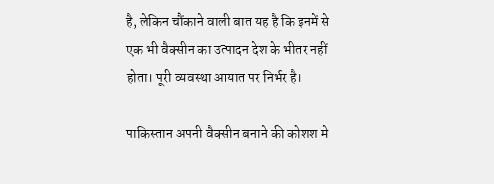है, लेकिन चौंकाने वाली बात यह है कि इनमें से एक भी वैक्सीन का उत्पादन देश के भीतर नहीं होता। पूरी व्यवस्था आयात पर निर्भर है।

पाकिस्तान अपनी वैक्सीन बनाने की कोशश मे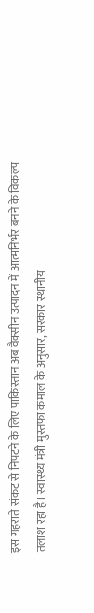इस गहराते संकट से निपटने के लिए पाकिस्तान अब वैक्सीन उत्पादन में आत्मनिर्भर बनने के विकल्प तलाश रहा है। स्वास्थ्य मंत्री मुस्तफा कमाल के अनुसार, सरकार स्थानीय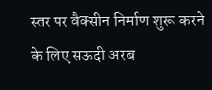स्तर पर वैक्सीन निर्माण शुरू करने के लिए सऊदी अरब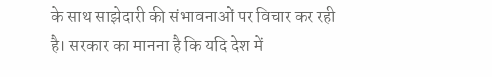के साथ साझेदारी की संभावनाओं पर विचार कर रही है। सरकार का मानना है कि यदि देश में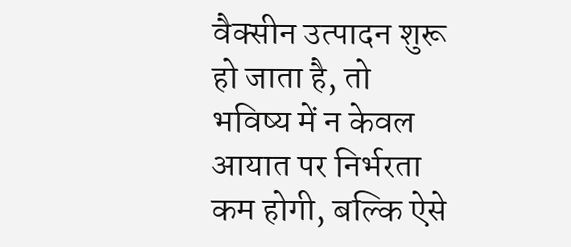वैक्सीन उत्पादन शुरू हो जाता है, तो भविष्य में न केवल आयात पर निर्भरता कम होगी, बल्कि ऐसे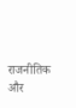राजनीतिक और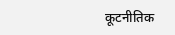कूटनीतिक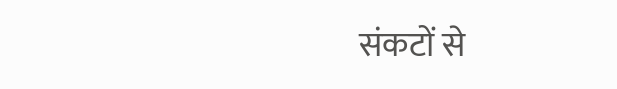संकटों से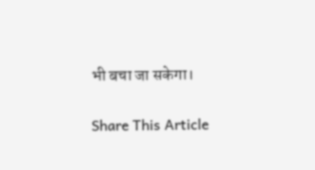भी बचा जा सकेगा।

Share This Article